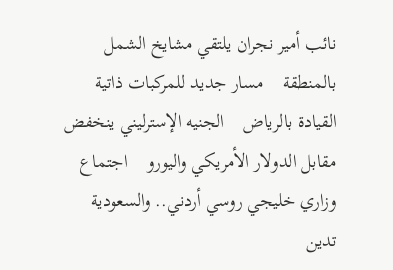نائب أمير نجران يلتقي مشايخ الشمل بالمنطقة    مسار جديد للمركبات ذاتية القيادة بالرياض    الجنيه الإسترليني ينخفض مقابل الدولار الأمريكي واليورو    اجتماع وزاري خليجي روسي أردني.. والسعودية تدين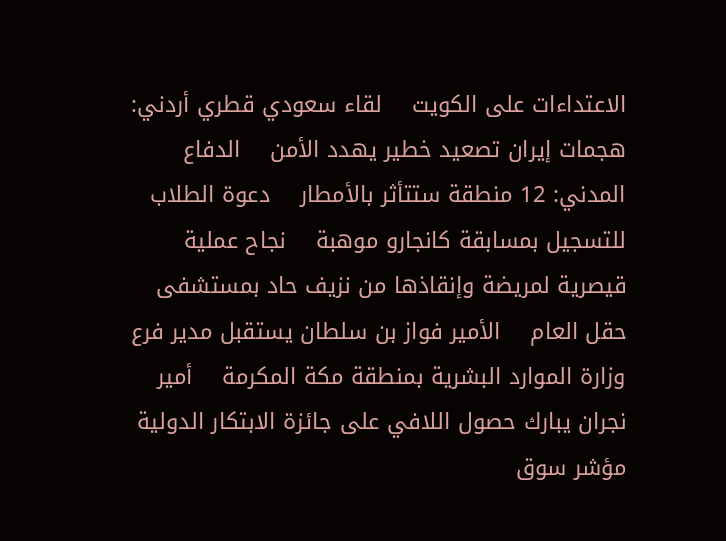الاعتداءات على الكويت    لقاء سعودي قطري أردني: هجمات إيران تصعيد خطير يهدد الأمن    الدفاع المدني: 12 منطقة ستتأثر بالأمطار    دعوة الطلاب للتسجيل بمسابقة كانجارو موهبة    نجاح عملية قيصرية لمريضة وإنقاذها من نزيف حاد بمستشفى حقل العام    الأمير فواز بن سلطان يستقبل مدير فرع وزارة الموارد البشرية بمنطقة مكة المكرمة    أمير نجران يبارك حصول اللافي على جائزة الابتكار الدولية    مؤشر سوق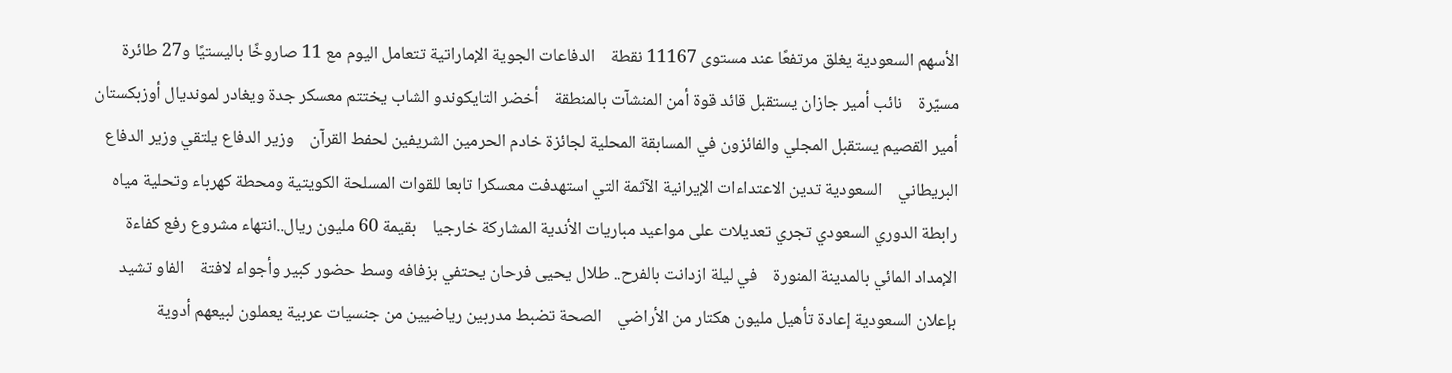الأسهم السعودية يغلق مرتفعًا عند مستوى 11167 نقطة    الدفاعات الجوية الإماراتية تتعامل اليوم مع 11 صاروخًا باليستيًا و27 طائرة مسيّرة    نائب أمير جازان يستقبل قائد قوة أمن المنشآت بالمنطقة    أخضر التايكوندو الشاب يختتم معسكر جدة ويغادر لمونديال أوزبكستان    أمير القصيم يستقبل المجلي والفائزون في المسابقة المحلية لجائزة خادم الحرمين الشريفين لحفط القرآن    وزير الدفاع يلتقي وزير الدفاع البريطاني    السعودية تدين الاعتداءات الإيرانية الآثمة التي استهدفت معسكرا تابعا للقوات المسلحة الكويتية ومحطة كهرباء وتحلية مياه    رابطة الدوري السعودي تجري تعديلات على مواعيد مباريات الأندية المشاركة خارجيا    بقيمة 60 مليون ريال..انتهاء مشروع رفع كفاءة الإمداد المائي بالمدينة المنورة    في ليلة ازدانت بالفرح.. طلال يحيى فرحان يحتفي بزفافه وسط حضور كبير وأجواء لافتة    الفاو تشيد بإعلان السعودية إعادة تأهيل مليون هكتار من الأراضي    الصحة تضبط مدربين رياضيين من جنسيات عربية يعملون لبيعهم أدوية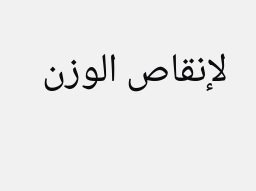لإنقاص الوزن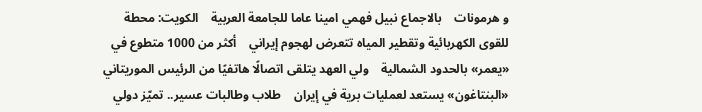و هرمونات    بالاجماع نبيل فهمي امينا عاما للجامعة العربية    الكويت: محطة للقوى الكهربائية وتقطير المياه تتعرض لهجوم إيراني    أكثر من 1000 متطوع في «يعمر» بالحدود الشمالية    ولي العهد يتلقى اتصالًا هاتفيًا من الرئيس الموريتاني    «البنتاغون» يستعد لعمليات برية في إيران    طلاب وطالبات عسير.. تميّز دولي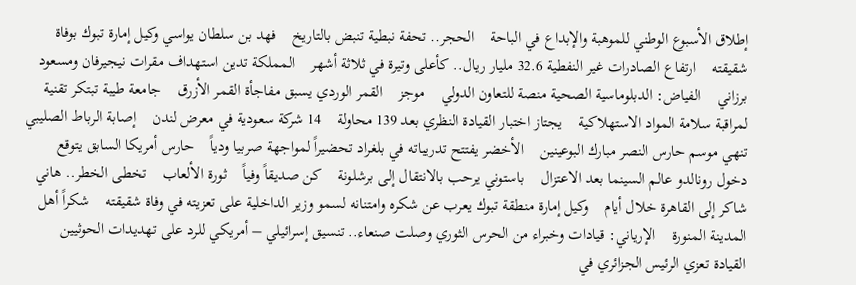إطلاق الأسبوع الوطني للموهبة والإبداع في الباحة    الحجر.. تحفة نبطية تنبض بالتاريخ    فهد بن سلطان يواسي وكيل إمارة تبوك بوفاة شقيقته    ارتفاع الصادرات غير النفطية 32.6 مليار ريال.. كأعلى وتيرة في ثلاثة أشهر    المملكة تدين استهداف مقرات نيجيرفان ومسعود برزاني    الفياض: الدبلوماسية الصحية منصة للتعاون الدولي    موجز    القمر الوردي يسبق مفاجأة القمر الأزرق    جامعة طيبة تبتكر تقنية لمراقبة سلامة المواد الاستهلاكية    يجتاز اختبار القيادة النظري بعد 139 محاولة    14 شركة سعودية في معرض لندن    إصابة الرباط الصليبي تنهي موسم حارس النصر مبارك البوعينين    الأخضر يفتتح تدريباته في بلغراد تحضيراً لمواجهة صربيا ودياً    حارس أمريكا السابق يتوقع دخول رونالدو عالم السينما بعد الاعتزال    باستوني يرحب بالانتقال إلى برشلونة    كن صديقاً وفياً    ثورة الألعاب    تخطى الخطر.. هاني شاكر إلى القاهرة خلال أيام    وكيل إمارة منطقة تبوك يعرب عن شكره وامتنانه لسمو وزير الداخلية على تعزيته في وفاة شقيقته    شكراً أهل المدينة المنورة    الإرياني: قيادات وخبراء من الحرس الثوري وصلت صنعاء.. تنسيق إسرائيلي – أمريكي للرد على تهديدات الحوثيين    القيادة تعزي الرئيس الجزائري في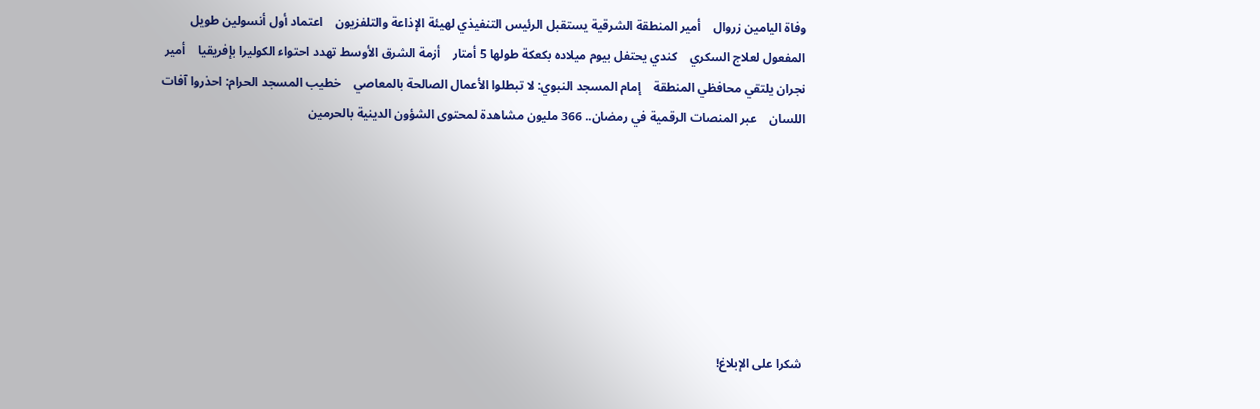وفاة اليامين زروال    أمير المنطقة الشرقية يستقبل الرئيس التنفيذي لهيئة الإذاعة والتلفزيون    اعتماد أول أنسولين طويل المفعول لعلاج السكري    كندي يحتفل بيوم ميلاده بكعكة طولها 5 أمتار    أزمة الشرق الأوسط تهدد احتواء الكوليرا بإفريقيا    أمير نجران يلتقي محافظي المنطقة    إمام المسجد النبوي: لا تبطلوا الأعمال الصالحة بالمعاصي    خطيب المسجد الحرام: احذروا آفات اللسان    عبر المنصات الرقمية في رمضان.. 366 مليون مشاهدة لمحتوى الشؤون الدينية بالحرمين







شكرا على الإبلاغ!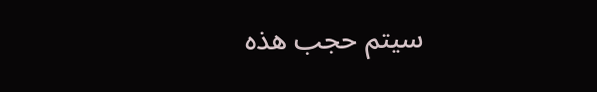سيتم حجب هذه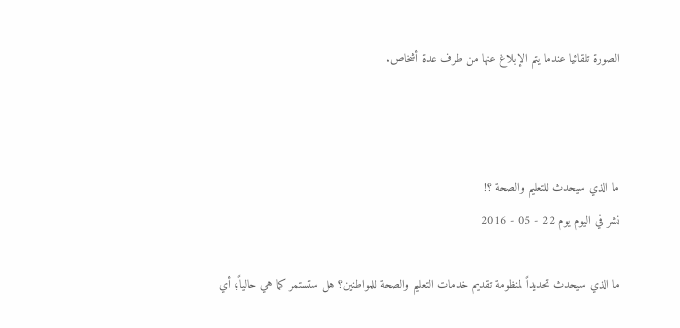الصورة تلقائيا عندما يتم الإبلاغ عنها من طرف عدة أشخاص.



ما الذي سيحدث للتعليم والصحة ؟!
نشر في اليوم يوم 22 - 05 - 2016

ما الذي سيحدث تحديداً لمنظومة تقديم خدمات التعليم والصحة للمواطنين؟ هل ستستمر كما هي حالياً؛ أي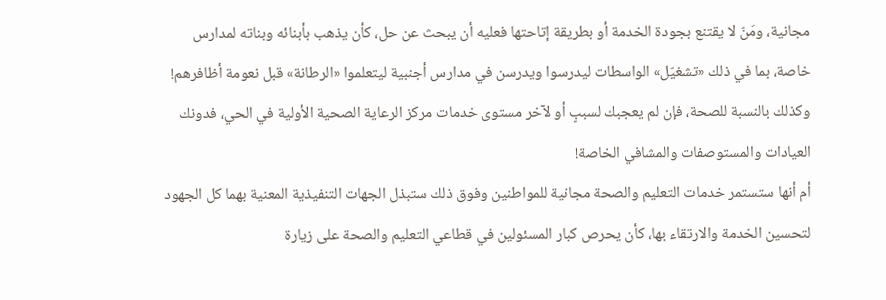مجانية، ومَنّ لا يقتنع بجودة الخدمة أو بطريقة إتاحتها فعليه أن يبحث عن حل، كأن يذهب بأبنائه وبناته لمدارس خاصة، بما في ذلك «تشغيّل» الواسطات ليدرسوا ويدرسن في مدارس أجنبية ليتعلموا «الرطانة» قبل نعومة أظافرهم! وكذلك بالنسبة للصحة، فإن لم يعجبك لسببٍ أو لآخر مستوى خدمات مركز الرعاية الصحية الأولية في الحي، فدونك العيادات والمستوصفات والمشافي الخاصة!
أم أنها ستستمر خدمات التعليم والصحة مجانية للمواطنين وفوق ذلك ستبذل الجهات التنفيذية المعنية بهما كل الجهود لتحسين الخدمة والارتقاء بها، كأن يحرص كبار المسئولين في قطاعي التعليم والصحة على زيارة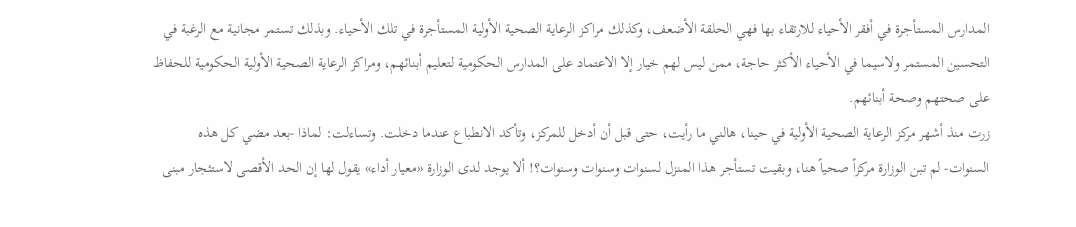المدارس المستأجرة في أفقر الأحياء للارتقاء بها فهي الحلقة الأضعف، وكذلك مراكز الرعاية الصحية الأولية المستأجرة في تلك الأحياء. وبذلك تستمر مجانية مع الرغبة في التحسين المستمر ولاسيما في الأحياء الأكثر حاجة، ممن ليس لهم خيار إلا الاعتماد على المدارس الحكومية لتعليم أبنائهم، ومراكز الرعاية الصحية الأولية الحكومية للحفاظ على صحتهم وصحة أبنائهم.
زرت منذ أشهر مركز الرعاية الصحية الأولية في حينا، هالني ما رأيت، حتى قبل أن أدخل للمركز، وتأكد الانطباع عندما دخلت. وتساءلت: لماذا -بعد مضي كل هذه السنوات- لم تبن الوزارة مركزاً صحياً هنا، وبقيت تستأجر هذا المنزل لسنوات وسنوات وسنوات؟! ألا يوجد لدى الوزارة «معيار أداء» يقول لها إن الحد الأقصى لاستئجار مبنى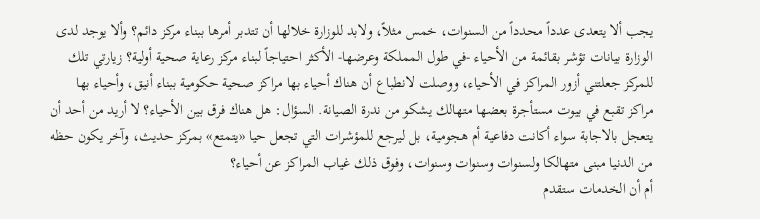يجب ألا يتعدى عدداً محدداً من السنوات، خمس مثلاً، ولابد للوزارة خلالها أن تتدبر أمرها ببناء مركز دائم؟ وألا يوجد لدى الوزارة بيانات تؤشر بقائمة من الأحياء -في طول المملكة وعرضها- الأكثر احتياجاً لبناء مركز رعاية صحية أولية؟ زيارتي تلك للمركز جعلتني أزور المراكز في الأحياء، ووصلت لانطباع أن هناك أحياء بها مراكز صحية حكومية ببناء أنيق، وأحياء بها مراكز تقبع في بيوت مستأجرة بعضها متهالك يشكو من ندرة الصيانة. السؤال: هل هناك فرق بين الأحياء؟ لا أريد من أحد أن يتعجل بالاجابة سواء أكانت دفاعية أم هجومية، بل ليرجع للمؤشرات التي تجعل حيا «يتمتع» بمركز حديث، وآخر يكون حظه من الدنيا مبنى متهالكا ولسنوات وسنوات وسنوات، وفوق ذلك غياب المراكز عن أحياء؟
أم أن الخدمات ستقدم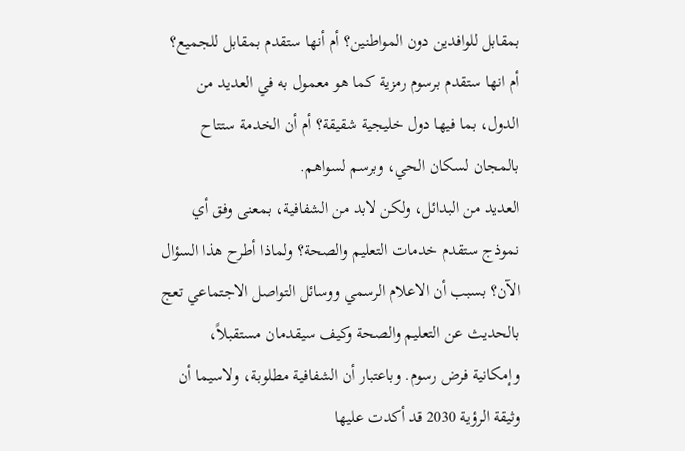بمقابل للوافدين دون المواطنين؟ أم أنها ستقدم بمقابل للجميع؟ أم انها ستقدم برسوم رمزية كما هو معمول به في العديد من الدول، بما فيها دول خليجية شقيقة؟ أم أن الخدمة ستتاح بالمجان لسكان الحي، وبرسم لسواهم.
العديد من البدائل، ولكن لابد من الشفافية، بمعنى وفق أي نموذج ستقدم خدمات التعليم والصحة؟ ولماذا أطرح هذا السؤال الآن؟ بسبب أن الاعلام الرسمي ووسائل التواصل الاجتماعي تعج بالحديث عن التعليم والصحة وكيف سيقدمان مستقبلاً، وإمكانية فرض رسوم. وباعتبار أن الشفافية مطلوبة، ولاسيما أن وثيقة الرؤية 2030 قد أكدت عليها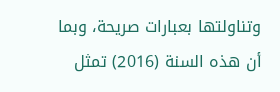وتناولتها بعبارات صريحة، وبما أن هذه السنة (2016) تمثل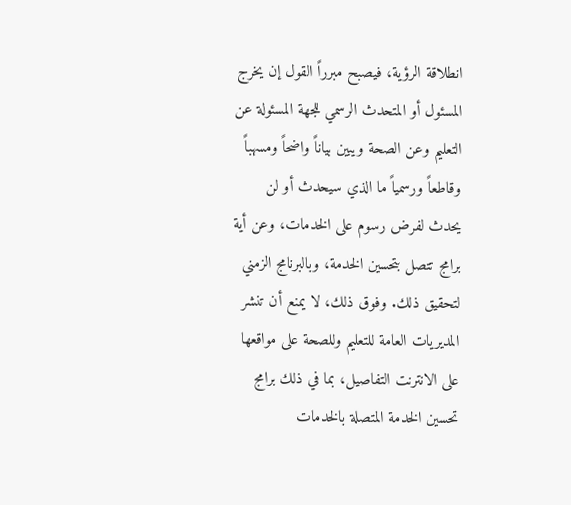انطلاقة الرؤية، فيصبح مبرراً القول إن يخرج المسئول أو المتحدث الرسمي للجهة المسئولة عن التعليم وعن الصحة ويبين بياناً واضحاً ومسهباً وقاطعاً ورسمياً ما الذي سيحدث أو لن يحدث لفرض رسوم على الخدمات، وعن أية برامج تتصل بتحسين الخدمة، وبالبرنامج الزمني لتحقيق ذلك. وفوق ذلك، لا يمنع أن تنشر المديريات العامة للتعليم وللصحة على مواقعها على الانترنت التفاصيل، بما في ذلك برامج تحسين الخدمة المتصلة بالخدمات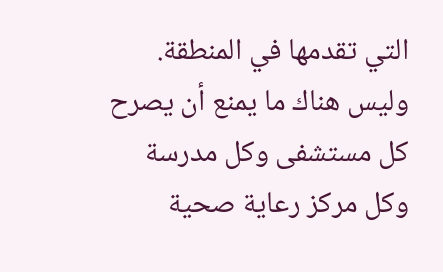التي تقدمها في المنطقة. وليس هناك ما يمنع أن يصرح كل مستشفى وكل مدرسة وكل مركز رعاية صحية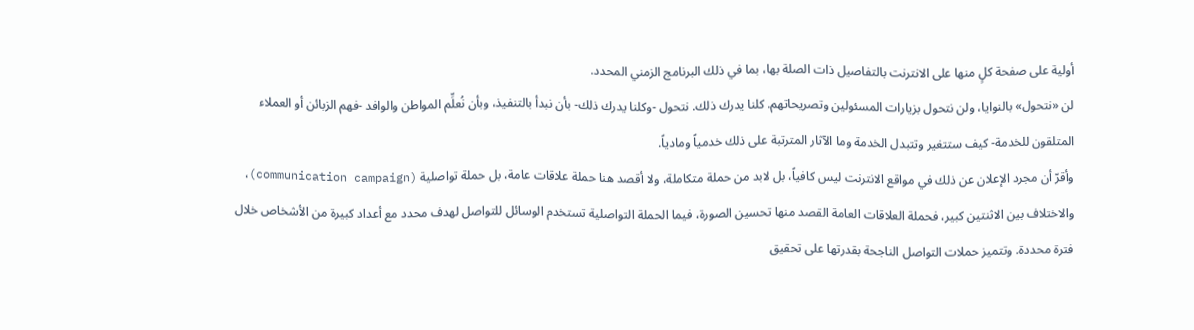أولية على صفحة كلٍ منها على الانترنت بالتفاصيل ذات الصلة بها، بما في ذلك البرنامج الزمني المحدد.
لن «نتحول» بالنوايا، ولن نتحول بزيارات المسئولين وتصريحاتهم. كلنا يدرك ذلك. نتحول -وكلنا يدرك ذلك- بأن نبدأ بالتنفيذ، وبأن نُعلِّم المواطن والوافد -فهم الزبائن أو العملاء المتلقون للخدمة- كيف ستتغير وتتبدل الخدمة وما الآثار المترتبة على ذلك خدمياً ومادياً.
وأقرّ أن مجرد الإعلان عن ذلك في مواقع الانترنت ليس كافياً، بل لابد من حملة متكاملة، ولا أقصد هنا حملة علاقات عامة، بل حملة تواصلية (communication campaign)، والاختلاف بين الاثنتين كبير، فحملة العلاقات العامة القصد منها تحسين الصورة، فيما الحملة التواصلية تستخدم الوسائل للتواصل لهدف محدد مع أعداد كبيرة من الأشخاص خلال فترة محددة. وتتميز حملات التواصل الناجحة بقدرتها على تحقيق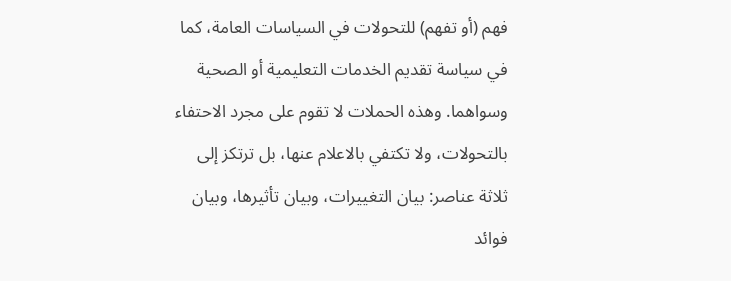فهم (أو تفهم) للتحولات في السياسات العامة، كما في سياسة تقديم الخدمات التعليمية أو الصحية وسواهما. وهذه الحملات لا تقوم على مجرد الاحتفاء بالتحولات، ولا تكتفي بالاعلام عنها، بل ترتكز إلى ثلاثة عناصر: بيان التغييرات، وبيان تأثيرها، وبيان فوائد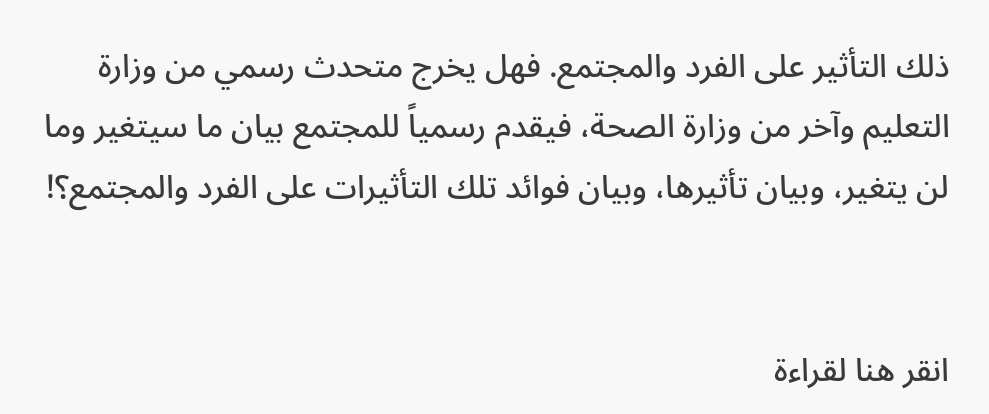ذلك التأثير على الفرد والمجتمع. فهل يخرج متحدث رسمي من وزارة التعليم وآخر من وزارة الصحة، فيقدم رسمياً للمجتمع بيان ما سيتغير وما لن يتغير، وبيان تأثيرها، وبيان فوائد تلك التأثيرات على الفرد والمجتمع؟!


انقر هنا لقراءة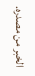الخبر من مصدره.